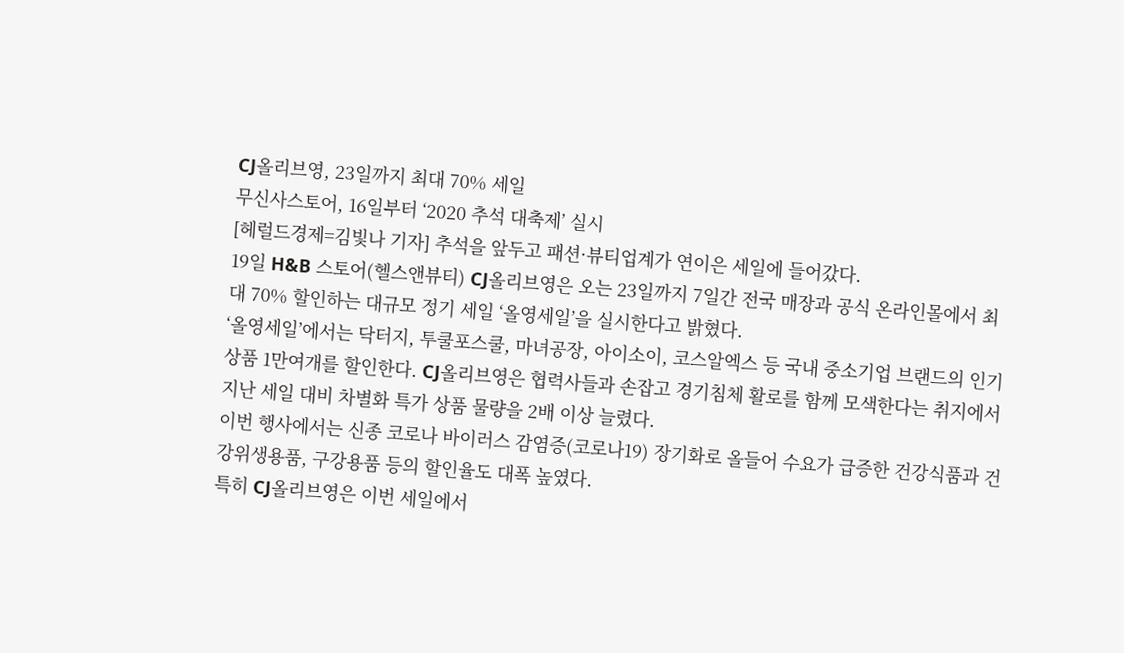CJ올리브영, 23일까지 최대 70% 세일
무신사스토어, 16일부터 ‘2020 추석 대축제’ 실시
[헤럴드경제=김빛나 기자] 추석을 앞두고 패션·뷰티업계가 연이은 세일에 들어갔다.
19일 H&B 스토어(헬스앤뷰티) CJ올리브영은 오는 23일까지 7일간 전국 매장과 공식 온라인몰에서 최대 70% 할인하는 대규모 정기 세일 ‘올영세일’을 실시한다고 밝혔다.
‘올영세일’에서는 닥터지, 투쿨포스쿨, 마녀공장, 아이소이, 코스알엑스 등 국내 중소기업 브랜드의 인기 상품 1만여개를 할인한다. CJ올리브영은 협력사들과 손잡고 경기침체 활로를 함께 모색한다는 취지에서 지난 세일 대비 차별화 특가 상품 물량을 2배 이상 늘렸다.
이번 행사에서는 신종 코로나 바이러스 감염증(코로나19) 장기화로 올들어 수요가 급증한 건강식품과 건강위생용품, 구강용품 등의 할인율도 대폭 높였다.
특히 CJ올리브영은 이번 세일에서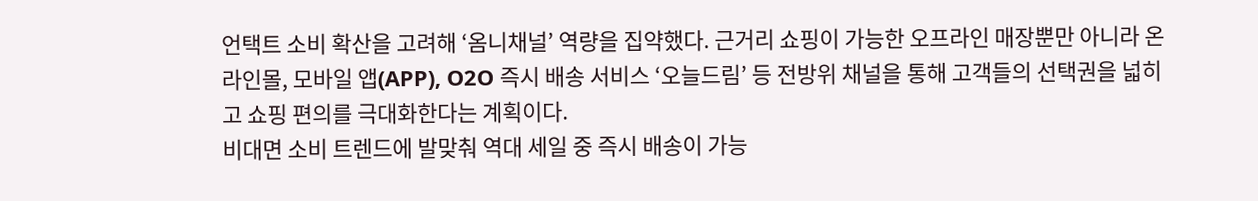언택트 소비 확산을 고려해 ‘옴니채널’ 역량을 집약했다. 근거리 쇼핑이 가능한 오프라인 매장뿐만 아니라 온라인몰, 모바일 앱(APP), O2O 즉시 배송 서비스 ‘오늘드림’ 등 전방위 채널을 통해 고객들의 선택권을 넓히고 쇼핑 편의를 극대화한다는 계획이다.
비대면 소비 트렌드에 발맞춰 역대 세일 중 즉시 배송이 가능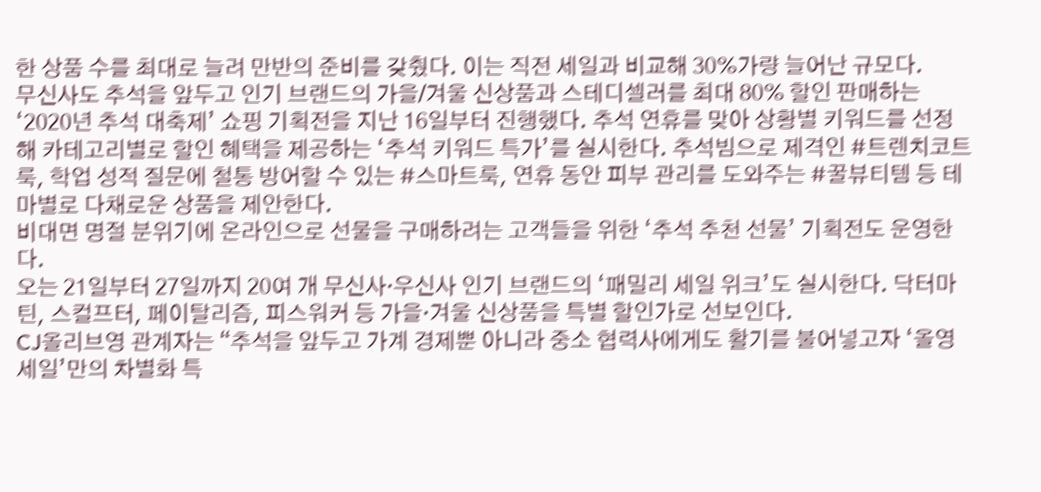한 상품 수를 최대로 늘려 만반의 준비를 갖췄다. 이는 직전 세일과 비교해 30%가량 늘어난 규모다.
무신사도 추석을 앞두고 인기 브랜드의 가을/겨울 신상품과 스테디셀러를 최대 80% 할인 판매하는 ‘2020년 추석 대축제’ 쇼핑 기획전을 지난 16일부터 진행했다. 추석 연휴를 맞아 상황별 키워드를 선정해 카테고리별로 할인 혜택을 제공하는 ‘추석 키워드 특가’를 실시한다. 추석빔으로 제격인 #트렌치코트룩, 학업 성적 질문에 철통 방어할 수 있는 #스마트룩, 연휴 동안 피부 관리를 도와주는 #꿀뷰티템 등 테마별로 다채로운 상품을 제안한다.
비대면 명절 분위기에 온라인으로 선물을 구매하려는 고객들을 위한 ‘추석 추천 선물’ 기획전도 운영한다.
오는 21일부터 27일까지 20여 개 무신사·우신사 인기 브랜드의 ‘패밀리 세일 위크’도 실시한다. 닥터마틴, 스컬프터, 페이탈리즘, 피스워커 등 가을·겨울 신상품을 특별 할인가로 선보인다.
CJ올리브영 관계자는 “추석을 앞두고 가계 경제뿐 아니라 중소 협력사에게도 활기를 불어넣고자 ‘올영세일’만의 차별화 특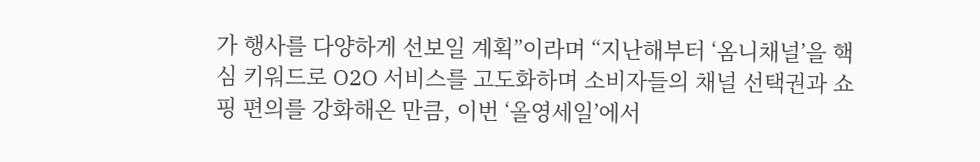가 행사를 다양하게 선보일 계획”이라며 “지난해부터 ‘옴니채널’을 핵심 키워드로 O2O 서비스를 고도화하며 소비자들의 채널 선택권과 쇼핑 편의를 강화해온 만큼, 이번 ‘올영세일’에서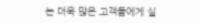는 더욱 많은 고객들에게 실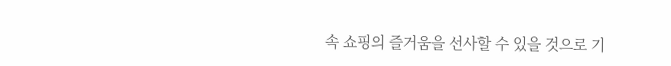속 쇼핑의 즐거움을 선사할 수 있을 것으로 기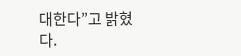대한다”고 밝혔다.